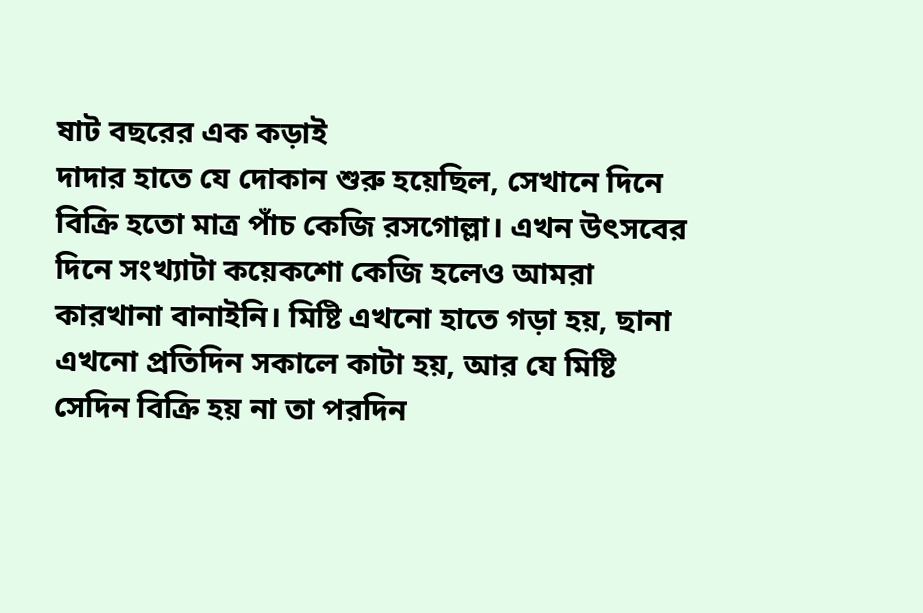ষাট বছরের এক কড়াই
দাদার হাতে যে দোকান শুরু হয়েছিল, সেখানে দিনে বিক্রি হতো মাত্র পাঁচ কেজি রসগোল্লা। এখন উৎসবের দিনে সংখ্যাটা কয়েকশো কেজি হলেও আমরা কারখানা বানাইনি। মিষ্টি এখনো হাতে গড়া হয়, ছানা এখনো প্রতিদিন সকালে কাটা হয়, আর যে মিষ্টি সেদিন বিক্রি হয় না তা পরদিন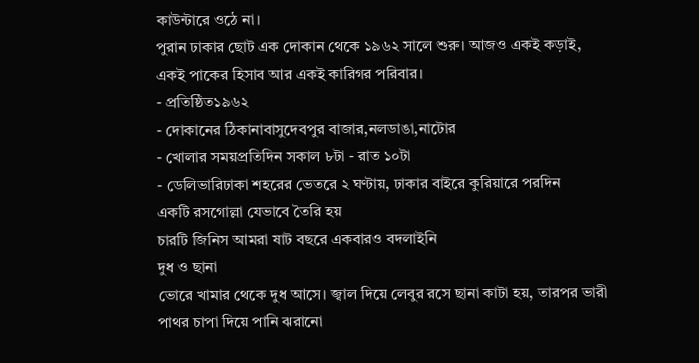কাউন্টারে ওঠে না।
পুরান ঢাকার ছোট এক দোকান থেকে ১৯৬২ সালে শুরু। আজও একই কড়াই, একই পাকের হিসাব আর একই কারিগর পরিবার।
- প্রতিষ্ঠিত১৯৬২
- দোকানের ঠিকানাবাসুদেবপুর বাজার,নলডাঙা,নাটোর
- খোলার সময়প্রতিদিন সকাল ৮টা - রাত ১০টা
- ডেলিভারিঢাকা শহরের ভেতরে ২ ঘণ্টায়, ঢাকার বাইরে কুরিয়ারে পরদিন
একটি রসগোল্লা যেভাবে তৈরি হয়
চারটি জিনিস আমরা ষাট বছরে একবারও বদলাইনি
দুধ ও ছানা
ভোরে খামার থেকে দুধ আসে। জ্বাল দিয়ে লেবুর রসে ছানা কাটা হয়, তারপর ভারী পাথর চাপা দিয়ে পানি ঝরানো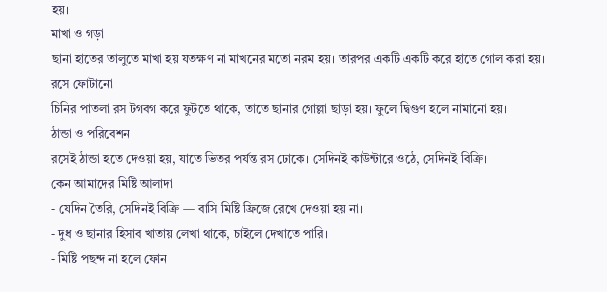হয়।
মাখা ও গড়া
ছানা হাতের তালুতে মাখা হয় যতক্ষণ না মাখনের মতো নরম হয়। তারপর একটি একটি করে হাতে গোল করা হয়।
রসে ফোটানো
চিনির পাতলা রস টগবগ করে ফুটতে থাকে, তাতে ছানার গোল্লা ছাড়া হয়। ফুলে দ্বিগুণ হলে নামানো হয়।
ঠান্ডা ও পরিবেশন
রসেই ঠান্ডা হতে দেওয়া হয়, যাতে ভিতর পর্যন্ত রস ঢোকে। সেদিনই কাউন্টারে ওঠে, সেদিনই বিক্রি।
কেন আমাদের মিষ্টি আলাদা
- যেদিন তৈরি, সেদিনই বিক্রি — বাসি মিষ্টি ফ্রিজে রেখে দেওয়া হয় না।
- দুধ ও ছানার হিসাব খাতায় লেখা থাকে, চাইলে দেখাতে পারি।
- মিষ্টি পছন্দ না হলে ফোন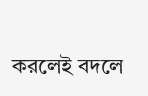করলেই বদলে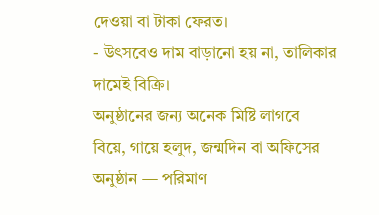দেওয়া বা টাকা ফেরত।
- উৎসবেও দাম বাড়ানো হয় না, তালিকার দামেই বিক্রি।
অনুষ্ঠানের জন্য অনেক মিষ্টি লাগবে
বিয়ে, গায়ে হলুদ, জন্মদিন বা অফিসের অনুষ্ঠান — পরিমাণ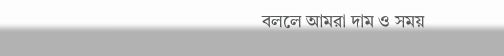বললে আমরা দাম ও সময়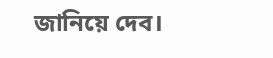জানিয়ে দেব।